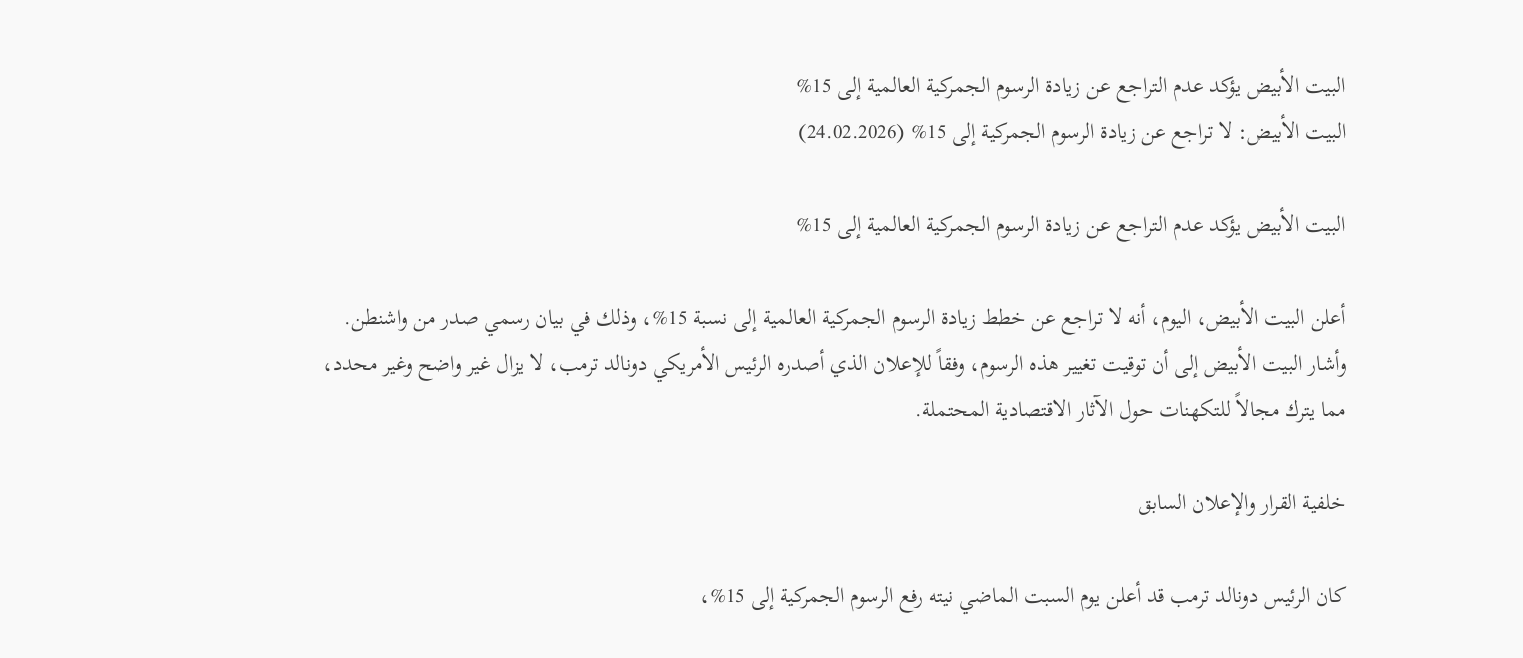البيت الأبيض يؤكد عدم التراجع عن زيادة الرسوم الجمركية العالمية إلى 15%
البيت الأبيض: لا تراجع عن زيادة الرسوم الجمركية إلى 15% (24.02.2026)

البيت الأبيض يؤكد عدم التراجع عن زيادة الرسوم الجمركية العالمية إلى 15%

أعلن البيت الأبيض، اليوم، أنه لا تراجع عن خطط زيادة الرسوم الجمركية العالمية إلى نسبة 15%، وذلك في بيان رسمي صدر من واشنطن. وأشار البيت الأبيض إلى أن توقيت تغيير هذه الرسوم، وفقاً للإعلان الذي أصدره الرئيس الأمريكي دونالد ترمب، لا يزال غير واضح وغير محدد، مما يترك مجالاً للتكهنات حول الآثار الاقتصادية المحتملة.

خلفية القرار والإعلان السابق

كان الرئيس دونالد ترمب قد أعلن يوم السبت الماضي نيته رفع الرسوم الجمركية إلى 15%،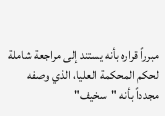مبرراً قراره بأنه يستند إلى مراجعة شاملة لحكم المحكمة العليا، الذي وصفه مجدداً بأنه "سخيف"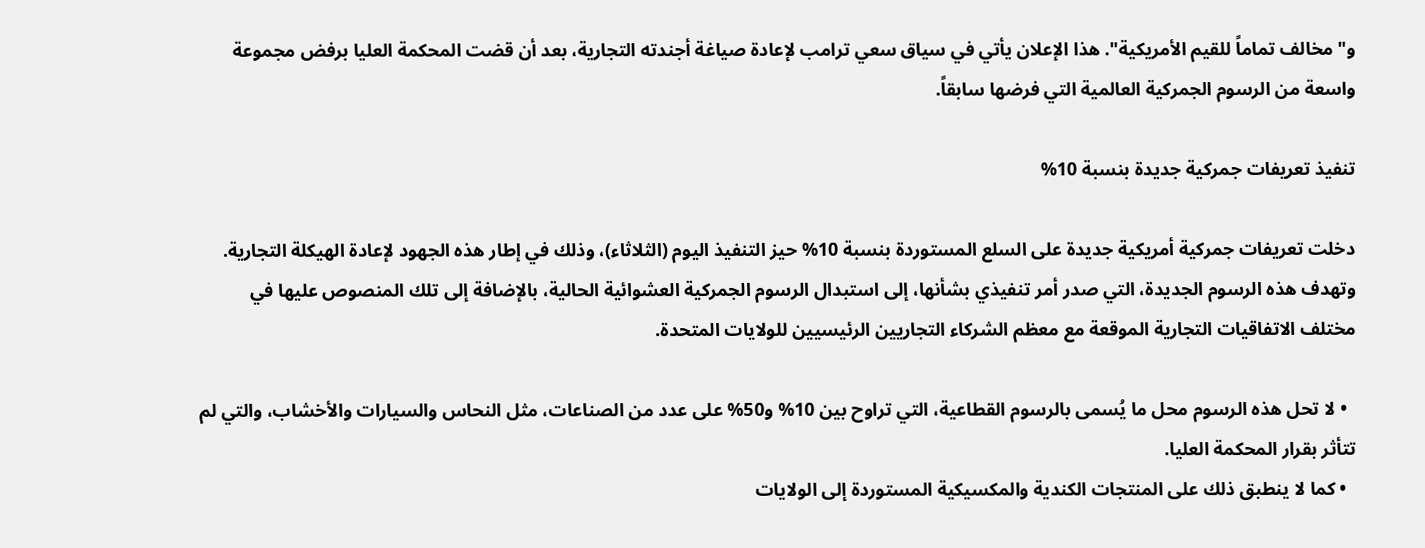و"مخالف تماماً للقيم الأمريكية". هذا الإعلان يأتي في سياق سعي ترامب لإعادة صياغة أجندته التجارية، بعد أن قضت المحكمة العليا برفض مجموعة واسعة من الرسوم الجمركية العالمية التي فرضها سابقاً.

تنفيذ تعريفات جمركية جديدة بنسبة 10%

دخلت تعريفات جمركية أمريكية جديدة على السلع المستوردة بنسبة 10% حيز التنفيذ اليوم (الثلاثاء)، وذلك في إطار هذه الجهود لإعادة الهيكلة التجارية. وتهدف هذه الرسوم الجديدة، التي صدر أمر تنفيذي بشأنها، إلى استبدال الرسوم الجمركية العشوائية الحالية، بالإضافة إلى تلك المنصوص عليها في مختلف الاتفاقيات التجارية الموقعة مع معظم الشركاء التجاريين الرئيسيين للولايات المتحدة.

  • لا تحل هذه الرسوم محل ما يُسمى بالرسوم القطاعية، التي تراوح بين 10% و50% على عدد من الصناعات، مثل النحاس والسيارات والأخشاب، والتي لم تتأثر بقرار المحكمة العليا.
  • كما لا ينطبق ذلك على المنتجات الكندية والمكسيكية المستوردة إلى الولايات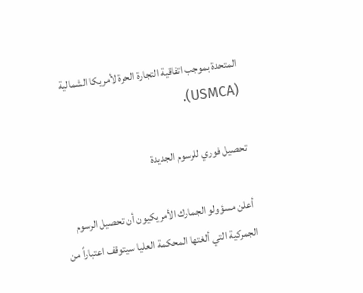المتحدة بموجب اتفاقية التجارة الحرة لأمريكا الشمالية (USMCA).

تحصيل فوري للرسوم الجديدة

أعلن مسؤولو الجمارك الأمريكيون أن تحصيل الرسوم الجمركية التي ألغتها المحكمة العليا سيتوقف اعتباراً من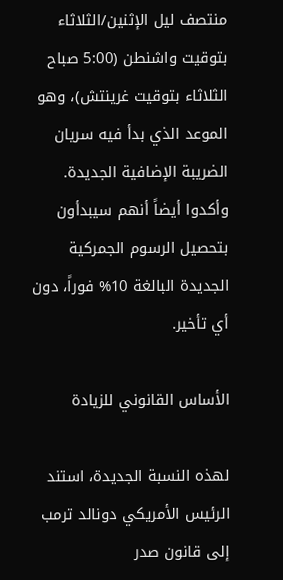منتصف ليل الإثنين/الثلاثاء بتوقيت واشنطن (5:00 صباح الثلاثاء بتوقيت غرينتش)، وهو الموعد الذي بدأ فيه سريان الضريبة الإضافية الجديدة. وأكدوا أيضاً أنهم سيبدأون بتحصيل الرسوم الجمركية الجديدة البالغة 10% فوراً، دون أي تأخير.

الأساس القانوني للزيادة

لهذه النسبة الجديدة، استند الرئيس الأمريكي دونالد ترمب إلى قانون صدر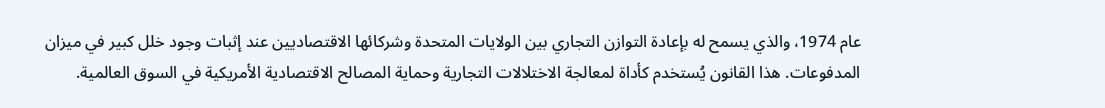عام 1974، والذي يسمح له بإعادة التوازن التجاري بين الولايات المتحدة وشركائها الاقتصاديين عند إثبات وجود خلل كبير في ميزان المدفوعات. هذا القانون يُستخدم كأداة لمعالجة الاختلالات التجارية وحماية المصالح الاقتصادية الأمريكية في السوق العالمية.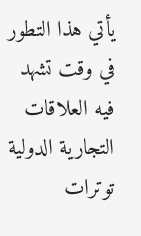يأتي هذا التطور في وقت تشهد فيه العلاقات التجارية الدولية توترات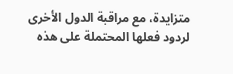متزايدة، مع مراقبة الدول الأخرى لردود فعلها المحتملة على هذه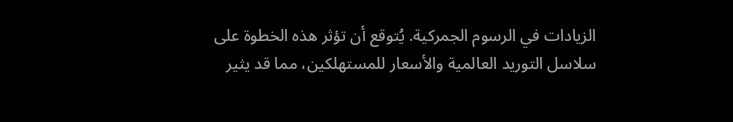الزيادات في الرسوم الجمركية. يُتوقع أن تؤثر هذه الخطوة على سلاسل التوريد العالمية والأسعار للمستهلكين، مما قد يثير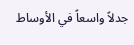جدلاً واسعاً في الأوساط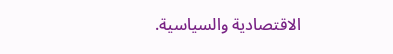الاقتصادية والسياسية.